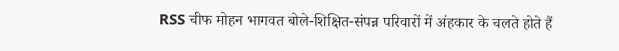RSS चीफ मोहन भागवत बोले-शिक्षित-संपन्न परिवारों में अंहकार के चलते होते हैं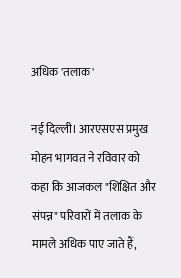अधिक 'तलाक'

नई दिल्ली। आरएसएस प्रमुख मोहन भागवत ने रविवार को कहा कि आजकल "शिक्षित और संपन्न" परिवारों में तलाक के मामले अधिक पाए जाते हैं,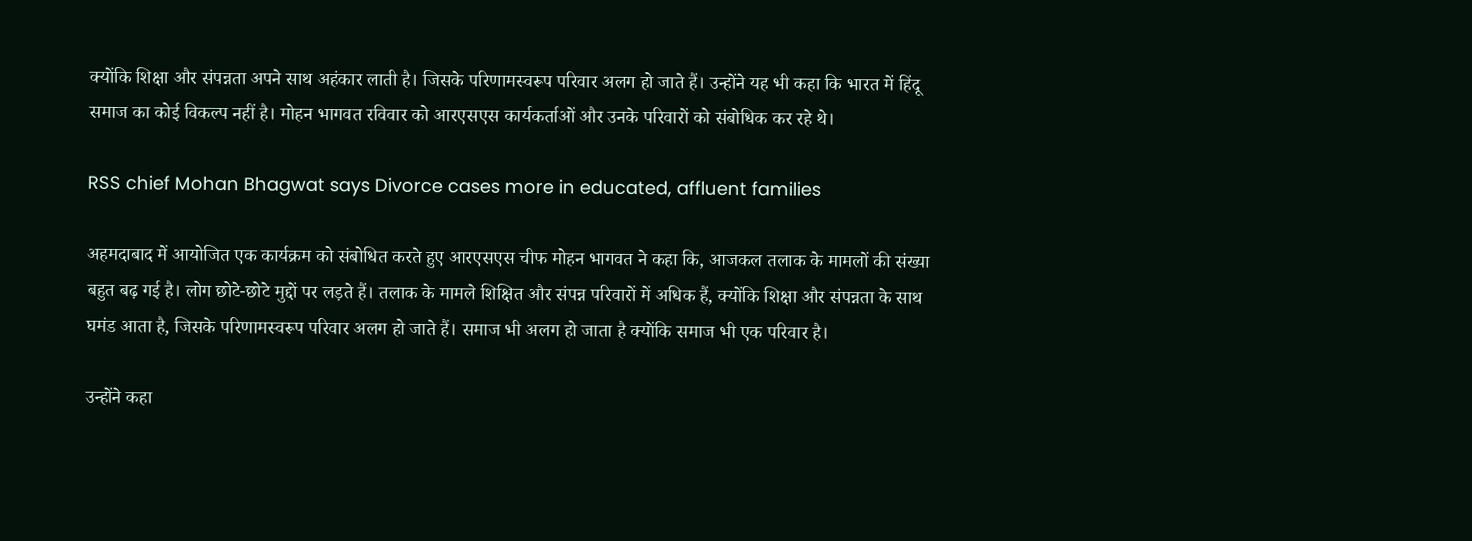क्योंकि शिक्षा और संपन्नता अपने साथ अहंकार लाती है। जिसके परिणामस्वरूप परिवार अलग हो जाते हैं। उन्होंने यह भी कहा कि भारत में हिंदू समाज का कोई विकल्प नहीं है। मोहन भागवत रविवार को आरएसएस कार्यकर्ताओं और उनके परिवारों को संबोधिक कर रहे थे।

RSS chief Mohan Bhagwat says Divorce cases more in educated, affluent families

अहमदाबाद में आयोजित एक कार्यक्रम को संबोधित करते हुए आरएसएस चीफ मोहन भागवत ने कहा कि, आजकल तलाक के मामलों की संख्या बहुत बढ़ गई है। लोग छोटे-छोटे मुद्दों पर लड़ते हैं। तलाक के मामले शिक्षित और संपन्न परिवारों में अधिक हैं, क्योंकि शिक्षा और संपन्नता के साथ घमंड आता है, जिसके परिणामस्वरूप परिवार अलग हो जाते हैं। समाज भी अलग हो जाता है क्योंकि समाज भी एक परिवार है।

उन्होंने कहा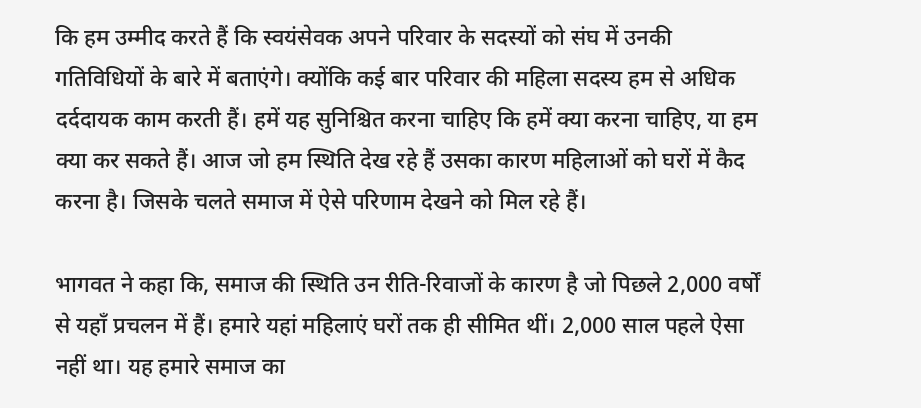कि हम उम्मीद करते हैं कि स्वयंसेवक अपने परिवार के सदस्यों को संघ में उनकी गतिविधियों के बारे में बताएंगे। क्योंकि कई बार परिवार की महिला सदस्य हम से अधिक दर्ददायक काम करती हैं। हमें यह सुनिश्चित करना चाहिए कि हमें क्या करना चाहिए, या हम क्या कर सकते हैं। आज जो हम स्थिति देख रहे हैं उसका कारण महिलाओं को घरों में कैद करना है। जिसके चलते समाज में ऐसे परिणाम देखने को मिल रहे हैं।

भागवत ने कहा कि, समाज की स्थिति उन रीति-रिवाजों के कारण है जो पिछले 2,000 वर्षों से यहाँ प्रचलन में हैं। हमारे यहां महिलाएं घरों तक ही सीमित थीं। 2,000 साल पहले ऐसा नहीं था। यह हमारे समाज का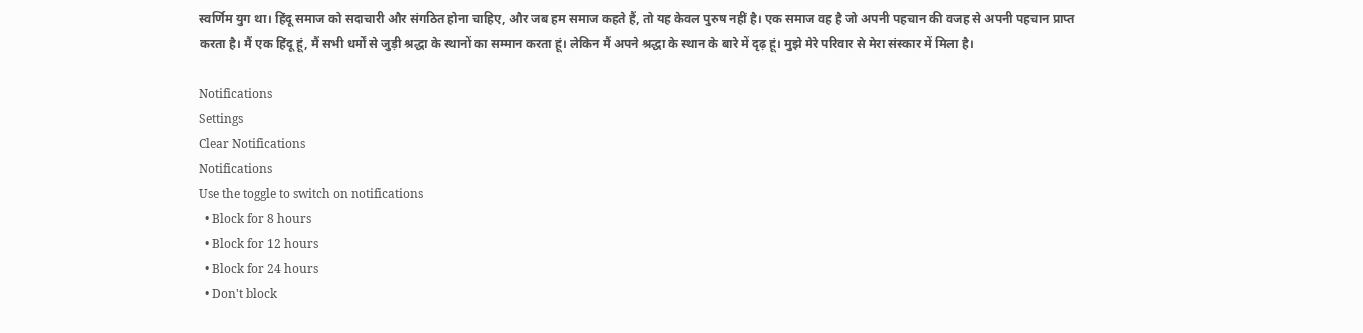स्वर्णिम युग था। हिंदू समाज को सदाचारी और संगठित होना चाहिए, और जब हम समाज कहते हैं, तो यह केवल पुरुष नहीं है। एक समाज वह है जो अपनी पहचान की वजह से अपनी पहचान प्राप्त करता है। मैं एक हिंदू हूं, मैं सभी धर्मों से जुड़ी श्रद्धा के स्थानों का सम्मान करता हूं। लेकिन मैं अपने श्रद्धा के स्थान के बारे में दृढ़ हूं। मुझे मेरे परिवार से मेरा संस्कार में मिला है।

Notifications
Settings
Clear Notifications
Notifications
Use the toggle to switch on notifications
  • Block for 8 hours
  • Block for 12 hours
  • Block for 24 hours
  • Don't block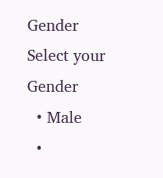Gender
Select your Gender
  • Male
  •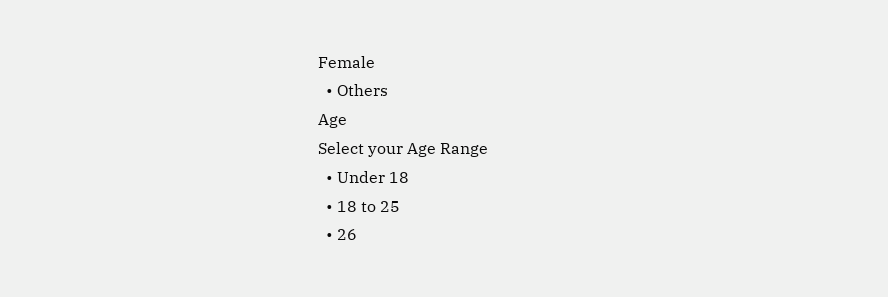Female
  • Others
Age
Select your Age Range
  • Under 18
  • 18 to 25
  • 26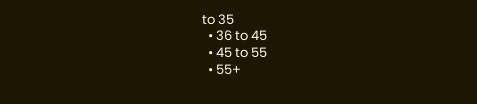to 35
  • 36 to 45
  • 45 to 55
  • 55+